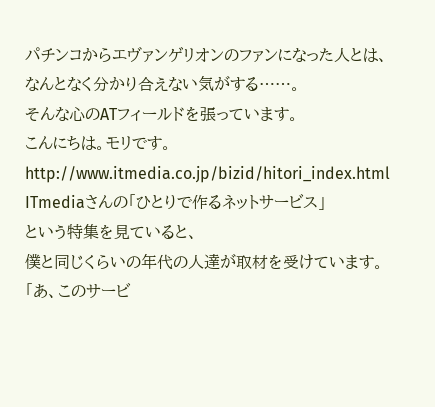パチンコからエヴァンゲリオンのファンになった人とは、
なんとなく分かり合えない気がする……。
そんな心のATフィールドを張っています。
こんにちは。モリです。
http://www.itmedia.co.jp/bizid/hitori_index.html
ITmediaさんの「ひとりで作るネットサービス」
という特集を見ていると、
僕と同じくらいの年代の人達が取材を受けています。
「あ、このサービ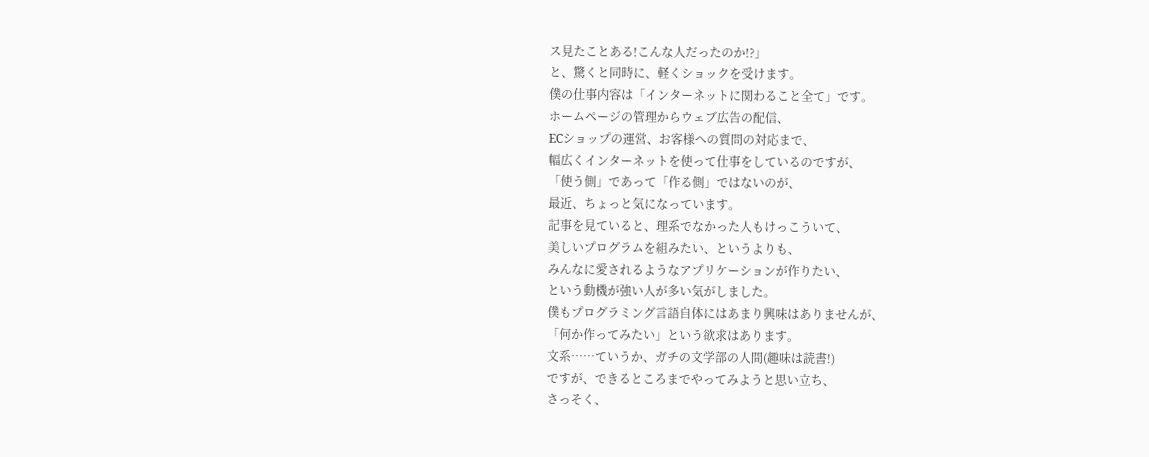ス見たことある!こんな人だったのか!?」
と、驚くと同時に、軽くショックを受けます。
僕の仕事内容は「インターネットに関わること全て」です。
ホームページの管理からウェブ広告の配信、
ECショップの運営、お客様への質問の対応まで、
幅広くインターネットを使って仕事をしているのですが、
「使う側」であって「作る側」ではないのが、
最近、ちょっと気になっています。
記事を見ていると、理系でなかった人もけっこういて、
美しいプログラムを組みたい、というよりも、
みんなに愛されるようなアプリケーションが作りたい、
という動機が強い人が多い気がしました。
僕もプログラミング言語自体にはあまり興味はありませんが、
「何か作ってみたい」という欲求はあります。
文系……ていうか、ガチの文学部の人間(趣味は読書!)
ですが、できるところまでやってみようと思い立ち、
さっそく、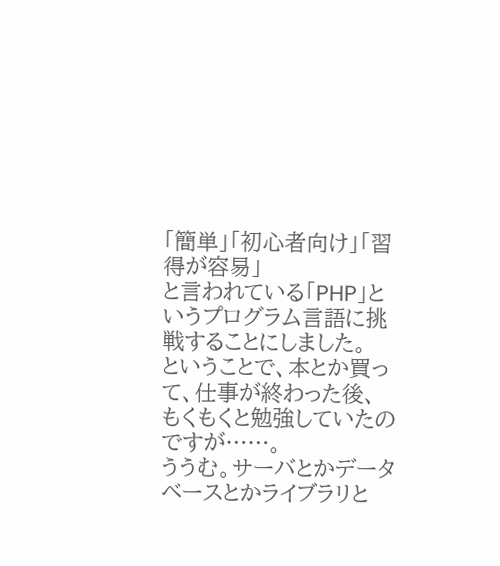「簡単」「初心者向け」「習得が容易」
と言われている「PHP」というプログラム言語に挑戦することにしました。
ということで、本とか買って、仕事が終わった後、
もくもくと勉強していたのですが……。
ううむ。サーバとかデータベースとかライブラリと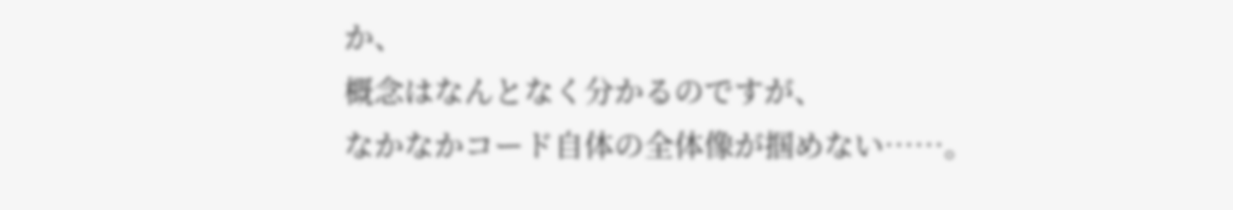か、
概念はなんとなく分かるのですが、
なかなかコード自体の全体像が掴めない……。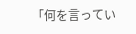「何を言ってい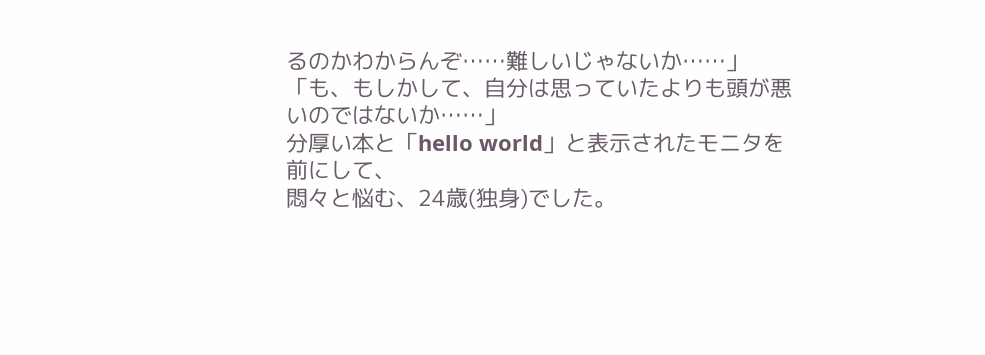るのかわからんぞ……難しいじゃないか……」
「も、もしかして、自分は思っていたよりも頭が悪いのではないか……」
分厚い本と「hello world」と表示されたモニタを前にして、
悶々と悩む、24歳(独身)でした。